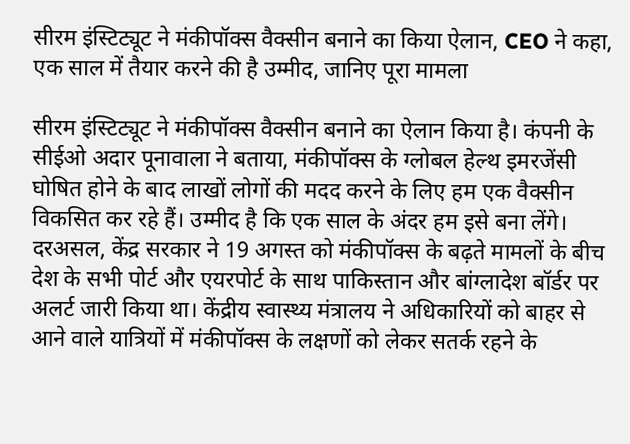सीरम इंस्टिट्यूट ने मंकीपॉक्स वैक्सीन बनाने का किया ऐलान, CEO ने कहा, एक साल में तैयार करने की है उम्मीद, जानिए पूरा मामला

सीरम इंस्टिट्यूट ने मंकीपॉक्स वैक्सीन बनाने का ऐलान किया है। कंपनी के सीईओ अदार पूनावाला ने बताया, मंकीपॉक्स के ग्लोबल हेल्थ इमरजेंसी घोषित होने के बाद लाखों लोगों की मदद करने के लिए हम एक वैक्सीन विकसित कर रहे हैं। उम्मीद है कि एक साल के अंदर हम इसे बना लेंगे। दरअसल, केंद्र सरकार ने 19 अगस्त को मंकीपॉक्स के बढ़ते मामलों के बीच देश के सभी पोर्ट और एयरपोर्ट के साथ पाकिस्तान और बांग्लादेश बॉर्डर पर अलर्ट जारी किया था। केंद्रीय स्वास्थ्य मंत्रालय ने अधिकारियों को बाहर से आने वाले यात्रियों में मंकीपॉक्स के लक्षणों को लेकर सतर्क रहने के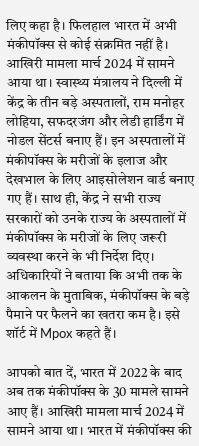लिए कहा है। फिलहाल भारत में अभी मंकीपॉक्स से कोई संक्रमित नहीं है। आखिरी मामला मार्च 2024 में सामने आया था। स्वास्थ्य मंत्रालय ने दिल्ली में केंद्र के तीन बड़े अस्पतालों, राम मनोहर लोहिया, सफदरजंग और लेडी हार्डिंग में नोडल सेंटर्स बनाए हैं। इन अस्पतालों में मंकीपॉक्स के मरीजों के इलाज और देखभाल के लिए आइसोलेशन वार्ड बनाए गए हैं। साथ ही, केंद्र ने सभी राज्य सरकारों को उनके राज्य के अस्पतालों में मंकीपॉक्स के मरीजों के लिए जरूरी व्यवस्था करने के भी निर्देश दिए। अधिकारियों ने बताया कि अभी तक के आकलन के मुताबिक, मंकीपॉक्स के बड़े पैमाने पर फैलने का खतरा कम है। इसे शॉर्ट में Mpox कहते हैं।

आपको बात दें, भारत में 2022 के बाद अब तक मंकीपॉक्स के 30 मामले सामने आए हैं। आखिरी मामला मार्च 2024 में सामने आया था। भारत में मंकीपॉक्स की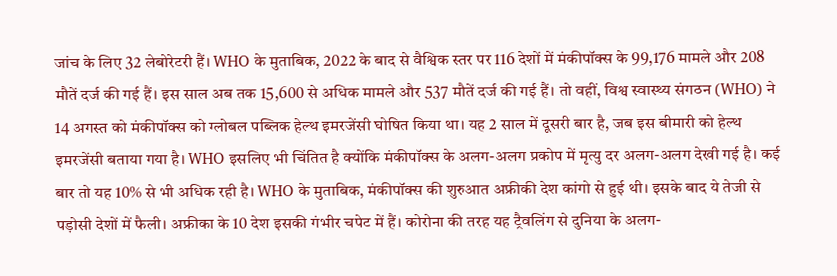जांच के लिए 32 लेबोरेटरी हैं। WHO के मुताबिक, 2022 के बाद से वैश्विक स्तर पर 116 देशों में मंकीपॉक्स के 99,176 मामले और 208 मौतें दर्ज की गई हैं। इस साल अब तक 15,600 से अधिक मामले और 537 मौतें दर्ज की गई हैं। तो वहीं, विश्व स्वास्थ्य संगठन (WHO) ने 14 अगस्त को मंकीपॉक्स को ग्लोबल पब्लिक हेल्थ इमरजेंसी घोषित किया था। यह 2 साल में दूसरी बार है, जब इस बीमारी को हेल्थ इमरजेंसी बताया गया है। WHO इसलिए भी चिंतित है क्योंकि मंकीपॉक्स के अलग-अलग प्रकोप में मृत्यु दर अलग-अलग देखी गई है। कई बार तो यह 10% से भी अधिक रही है। WHO के मुताबिक, मंकीपॉक्स की शुरुआत अफ्रीकी देश कांगो से हुई थी। इसके बाद ये तेजी से पड़ोसी देशों में फैली। अफ्रीका के 10 देश इसकी गंभीर चपेट में हैं। कोरोना की तरह यह ट्रैवलिंग से दुनिया के अलग-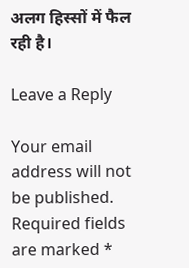अलग हिस्सों में फैल रही है।

Leave a Reply

Your email address will not be published. Required fields are marked *